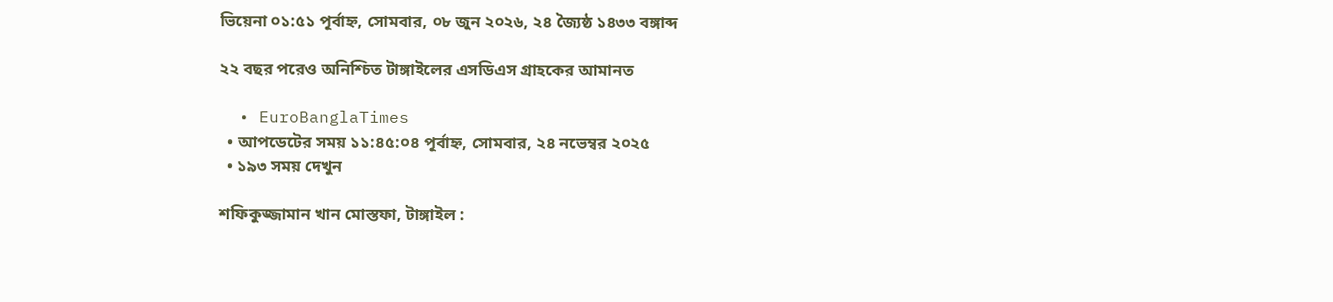ভিয়েনা ০১:৫১ পূর্বাহ্ন, সোমবার, ০৮ জুন ২০২৬, ২৪ জ্যৈষ্ঠ ১৪৩৩ বঙ্গাব্দ

২২ বছর পরেও অনিশ্চিত টাঙ্গাইলের এসডিএস গ্রাহকের আমানত

  • EuroBanglaTimes
  • আপডেটের সময় ১১:৪৫:০৪ পূর্বাহ্ন, সোমবার, ২৪ নভেম্বর ২০২৫
  • ১৯৩ সময় দেখুন

শফিকুজ্জামান খান মোস্তফা, টাঙ্গাইল :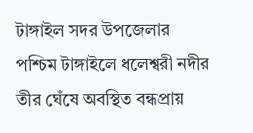টাঙ্গাইল সদর উপজেলার পশ্চিম টাঙ্গাইলে ধলেশ্বরী নদীর তীর ঘেঁষে অবস্থিত বন্ধপ্রায়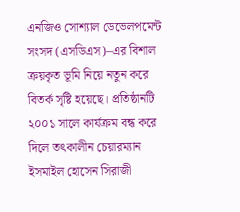এনজিও সোশ্যাল ডেভেলপমেন্ট সংসদ (এসডিএস)–এর বিশাল ক্রয়কৃত ভূমি নিয়ে নতুন করে বিতর্ক সৃষ্টি হয়েছে। প্রতিষ্ঠানটি ২০০১ সালে কার্যক্রম বন্ধ করে দিলে তৎকালীন চেয়ারম্যান ইসমাইল হোসেন সিরাজী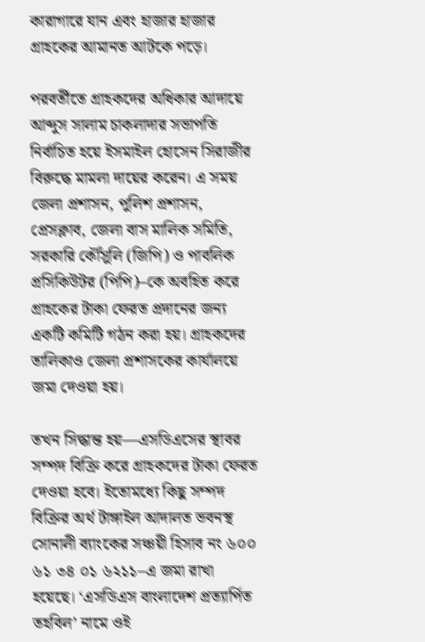কারাগারে যান এবং হাজার হাজার গ্রাহকের আমানত আটকে পড়ে।

পরবর্তীতে গ্রাহকদের অধিকার আদায়ে আব্দুস সালাম চাকলাদার সভাপতি নির্বাচিত হয়ে ইসমাইল হোসেন সিরাজীর বিরুদ্ধে মামলা দায়ের করেন। এ সময় জেলা প্রশাসন, পুলিশ প্রশাসন, প্রেসক্লাব, জেলা বাস মালিক সমিতি, সরকারি কৌঁসুলি (জিপি) ও পাবলিক প্রসিকিউটর (পিপি)–কে অবহিত করে গ্রাহকের টাকা ফেরত প্রদানের জন্য একটি কমিটি গঠন করা হয়। গ্রাহকদের তালিকাও জেলা প্রশাসকের কার্যালয়ে জমা দেওয়া হয়।

তখন সিদ্ধান্ত হয়—এসডিএসের স্থাবর সম্পদ বিক্রি করে গ্রাহকদের টাকা ফেরত দেওয়া হবে। ইতোমধ্যে কিছু সম্পদ বিক্রির অর্থ টাঙ্গাইল আদালত ভবনস্থ সোনালী ব্যাংকের সঞ্চয়ী হিসাব নং ৬০০ ৬১ ৩৪ ০১ ৬২১১–এ জমা রাখা হয়েছে। ‘এসডিএস বাংলাদেশ প্রত্যার্পিত তহবিল’ নামে ওই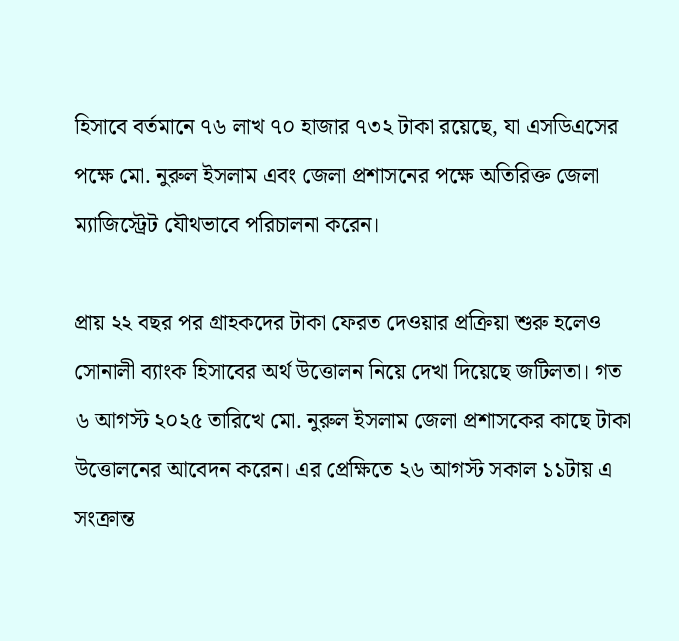হিসাবে বর্তমানে ৭৬ লাখ ৭০ হাজার ৭৩২ টাকা রয়েছে, যা এসডিএসের পক্ষে মো. নুরুল ইসলাম এবং জেলা প্রশাসনের পক্ষে অতিরিক্ত জেলা ম্যাজিস্ট্রেট যৌথভাবে পরিচালনা করেন।

প্রায় ২২ বছর পর গ্রাহকদের টাকা ফেরত দেওয়ার প্রক্রিয়া শুরু হলেও সোনালী ব্যাংক হিসাবের অর্থ উত্তোলন নিয়ে দেখা দিয়েছে জটিলতা। গত ৬ আগস্ট ২০২৫ তারিখে মো. নুরুল ইসলাম জেলা প্রশাসকের কাছে টাকা উত্তোলনের আবেদন করেন। এর প্রেক্ষিতে ২৬ আগস্ট সকাল ১১টায় এ সংক্রান্ত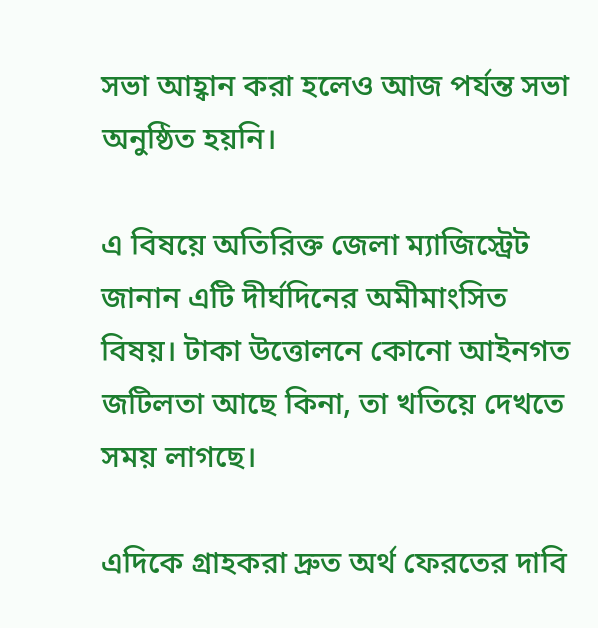সভা আহ্বান করা হলেও আজ পর্যন্ত সভা অনুষ্ঠিত হয়নি।

এ বিষয়ে অতিরিক্ত জেলা ম্যাজিস্ট্রেট জানান এটি দীর্ঘদিনের অমীমাংসিত বিষয়। টাকা উত্তোলনে কোনো আইনগত জটিলতা আছে কিনা, তা খতিয়ে দেখতে সময় লাগছে।

এদিকে গ্রাহকরা দ্রুত অর্থ ফেরতের দাবি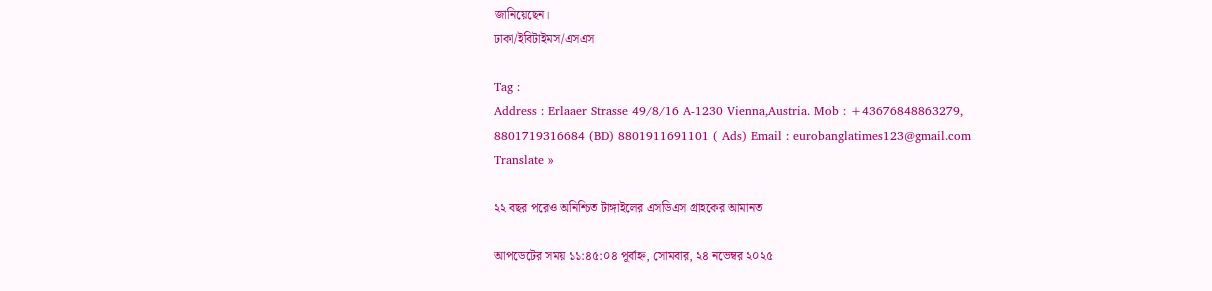জানিয়েছেন।
ঢাকা/ইবিটাইমস/এসএস

Tag :
Address : Erlaaer Strasse 49/8/16 A-1230 Vienna,Austria. Mob : +43676848863279, 8801719316684 (BD) 8801911691101 ( Ads) Email : eurobanglatimes123@gmail.com
Translate »

২২ বছর পরেও অনিশ্চিত টাঙ্গাইলের এসডিএস গ্রাহকের আমানত

আপডেটের সময় ১১:৪৫:০৪ পূর্বাহ্ন, সোমবার, ২৪ নভেম্বর ২০২৫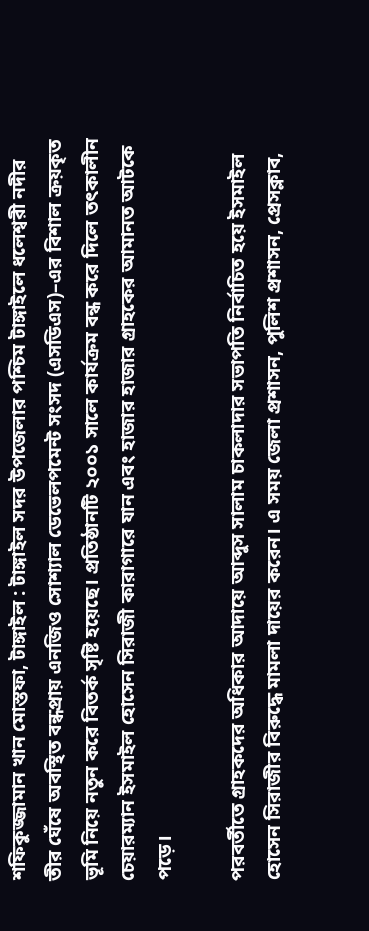শফিকুজ্জামান খান মোস্তফা, টাঙ্গাইল : টাঙ্গাইল সদর উপজেলার পশ্চিম টাঙ্গাইলে ধলেশ্বরী নদীর তীর ঘেঁষে অবস্থিত বন্ধপ্রায় এনজিও সোশ্যাল ডেভেলপমেন্ট সংসদ (এসডিএস)–এর বিশাল ক্রয়কৃত ভূমি নিয়ে নতুন করে বিতর্ক সৃষ্টি হয়েছে। প্রতিষ্ঠানটি ২০০১ সালে কার্যক্রম বন্ধ করে দিলে তৎকালীন চেয়ারম্যান ইসমাইল হোসেন সিরাজী কারাগারে যান এবং হাজার হাজার গ্রাহকের আমানত আটকে পড়ে।

পরবর্তীতে গ্রাহকদের অধিকার আদায়ে আব্দুস সালাম চাকলাদার সভাপতি নির্বাচিত হয়ে ইসমাইল হোসেন সিরাজীর বিরুদ্ধে মামলা দায়ের করেন। এ সময় জেলা প্রশাসন, পুলিশ প্রশাসন, প্রেসক্লাব,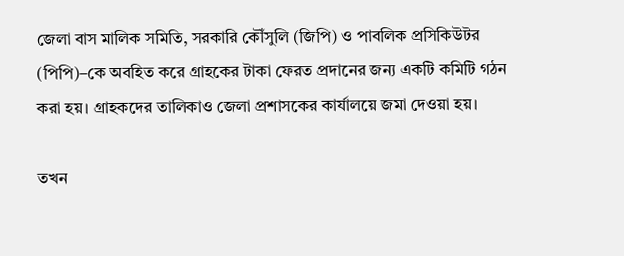জেলা বাস মালিক সমিতি, সরকারি কৌঁসুলি (জিপি) ও পাবলিক প্রসিকিউটর (পিপি)–কে অবহিত করে গ্রাহকের টাকা ফেরত প্রদানের জন্য একটি কমিটি গঠন করা হয়। গ্রাহকদের তালিকাও জেলা প্রশাসকের কার্যালয়ে জমা দেওয়া হয়।

তখন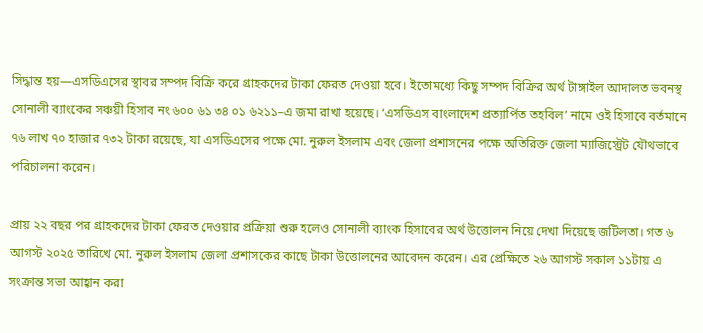সিদ্ধান্ত হয়—এসডিএসের স্থাবর সম্পদ বিক্রি করে গ্রাহকদের টাকা ফেরত দেওয়া হবে। ইতোমধ্যে কিছু সম্পদ বিক্রির অর্থ টাঙ্গাইল আদালত ভবনস্থ সোনালী ব্যাংকের সঞ্চয়ী হিসাব নং ৬০০ ৬১ ৩৪ ০১ ৬২১১–এ জমা রাখা হয়েছে। ‘এসডিএস বাংলাদেশ প্রত্যার্পিত তহবিল’ নামে ওই হিসাবে বর্তমানে ৭৬ লাখ ৭০ হাজার ৭৩২ টাকা রয়েছে, যা এসডিএসের পক্ষে মো. নুরুল ইসলাম এবং জেলা প্রশাসনের পক্ষে অতিরিক্ত জেলা ম্যাজিস্ট্রেট যৌথভাবে পরিচালনা করেন।

প্রায় ২২ বছর পর গ্রাহকদের টাকা ফেরত দেওয়ার প্রক্রিয়া শুরু হলেও সোনালী ব্যাংক হিসাবের অর্থ উত্তোলন নিয়ে দেখা দিয়েছে জটিলতা। গত ৬ আগস্ট ২০২৫ তারিখে মো. নুরুল ইসলাম জেলা প্রশাসকের কাছে টাকা উত্তোলনের আবেদন করেন। এর প্রেক্ষিতে ২৬ আগস্ট সকাল ১১টায় এ সংক্রান্ত সভা আহ্বান করা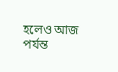হলেও আজ পর্যন্ত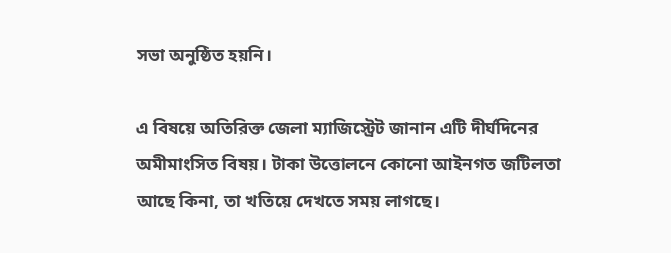সভা অনুষ্ঠিত হয়নি।

এ বিষয়ে অতিরিক্ত জেলা ম্যাজিস্ট্রেট জানান এটি দীর্ঘদিনের অমীমাংসিত বিষয়। টাকা উত্তোলনে কোনো আইনগত জটিলতা আছে কিনা, তা খতিয়ে দেখতে সময় লাগছে।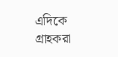এদিকে গ্রাহকরা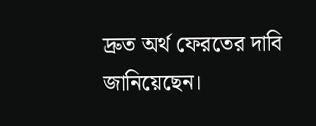দ্রুত অর্থ ফেরতের দাবি জানিয়েছেন।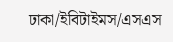ঢাকা/ইবিটাইমস/এসএস